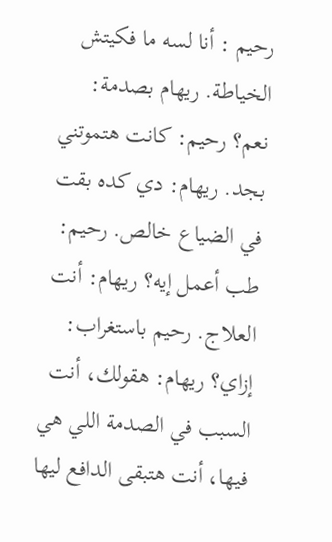رحيم : أنا لسه ما فكيتش الخياطة. ريهام بصدمة: نعم؟ رحيم: كانت هتموتني بجد. ريهام: دي كده بقت في الضياع خالص. رحيم: طب أعمل إيه؟ ريهام: أنت العلاج. رحيم باستغراب: إزاي؟ ريهام: هقولك، أنت السبب في الصدمة اللي هي فيها، أنت هتبقى الدافع ليها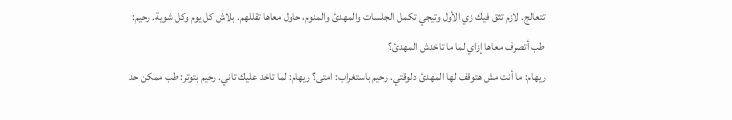تتعالج. لازم تثق فيك زي الأول وتيجي تكمل الجلسات والمهدئ والمنوم، حاول معاها تقللهم. بلاش كل يوم وكل شوية. رحيم: طب أتصرف معاها إزاي لما ما تاخدش المهدئ؟
ريهام: ما أنت مش هتوقف لها المهدئ دلوقتي. رحيم باستغراب: امتى؟ ريهام: لما تاخد عليك تاني. رحيم بتوتر: طب ممكن حد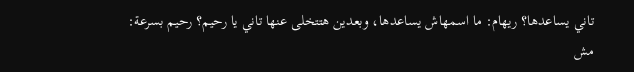تاني يساعدها؟ ريهام: ما اسمهاش يساعدها، وبعدين هتتخلى عنها تاني يا رحيم؟ رحيم بسرعة: مش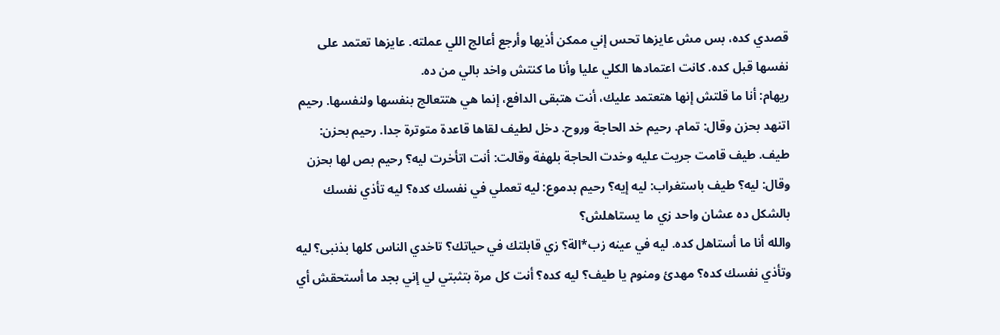قصدي كده، بس مش عايزها تحس إني ممكن أذيها وأرجع أعالج اللي عملته. عايزها تعتمد على نفسها قبل كده. كانت اعتمادها الكلي عليا وأنا ما كنتش واخد بالي من ده.
ريهام: أنا ما قلتش إنها هتعتمد عليك، أنت هتبقى الدافع، إنما هي هتتعالج بنفسها ولنفسها. رحيم اتنهد بحزن وقال: تمام. رحيم خد الحاجة وروح. دخل لطيف لقاها قاعدة متوترة جدا. رحيم بحزن: طيف. طيف قامت جريت عليه وخدت الحاجة بلهفة وقالت: أنت اتأخرت ليه؟ رحيم بص لها بحزن وقال: ليه؟ طيف باستغراب: ليه إيه؟ رحيم بدموع: ليه تعملي في نفسك كده؟ ليه تأذي نفسك بالشكل ده عشان واحد زي ما يستاهلش؟
والله أنا ما أستاهل كده. ليه في عينه زب*الة؟ زي قابلتك في حياتك؟ تاخدي الناس كلها بذنبى؟ ليه وتأذي نفسك كده؟ مهدئ ومنوم يا طيف؟ ليه كده؟ أنت كل مرة بتثبتي لي إني بجد ما أستحقش أي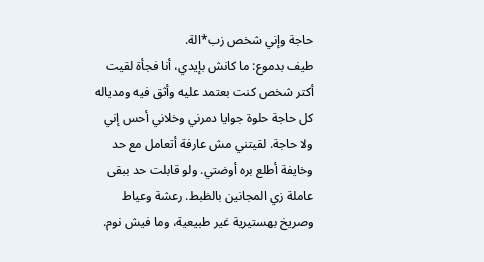حاجة وإني شخص زب*الة.
طيف بدموع: ما كانش بإيدي، أنا فجأة لقيت أكتر شخص كنت بعتمد عليه وأثق فيه ومدياله كل حاجة حلوة جوايا دمرني وخلاني أحس إني ولا حاجة. لقيتني مش عارفة أتعامل مع حد وخايفة أطلع بره أوضتي. ولو قابلت حد ببقى عاملة زي المجانين بالظبط. رعشة وعياط وصريخ بهستيرية غير طبيعية، وما فيش نوم.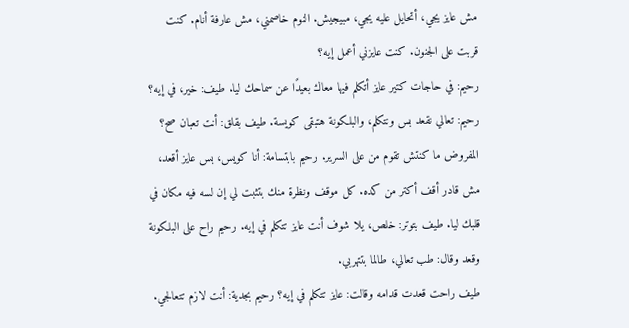مش عايز يجي، أتحايل عليه يجي، مبيجيش. النوم خاصمني، مش عارفة أنام. كنت قربت على الجنون. كنت عايزني أعمل إيه؟
رحيم: في حاجات كتير عايز أتكلم فيها معاك بعيدًا عن سماحك ليا. طيف: خير، في إيه؟ رحيم: تعالي نقعد بس ونتكلم، والبلكونة هتبقى كويسة. طيف بقلق: أنت تعبان صح؟ المفروض ما كنتش تقوم من على السرير. رحيم بابتسامة: أنا كويس، بس عايز أقعد، مش قادر أقف أكتر من كده. كل موقف ونظرة منك بتثبت لي إن لسه فيه مكان في قلبك ليا. طيف بتوتر: خلص، يلا شوف أنت عايز تتكلم في إيه. رحيم راح على البلكونة وقعد وقال: طب تعالي، طالما بتتهربي.
طيف راحت قعدت قدامه وقالت: عايز تتكلم في إيه؟ رحيم بجدية: أنت لازم تتعالجي.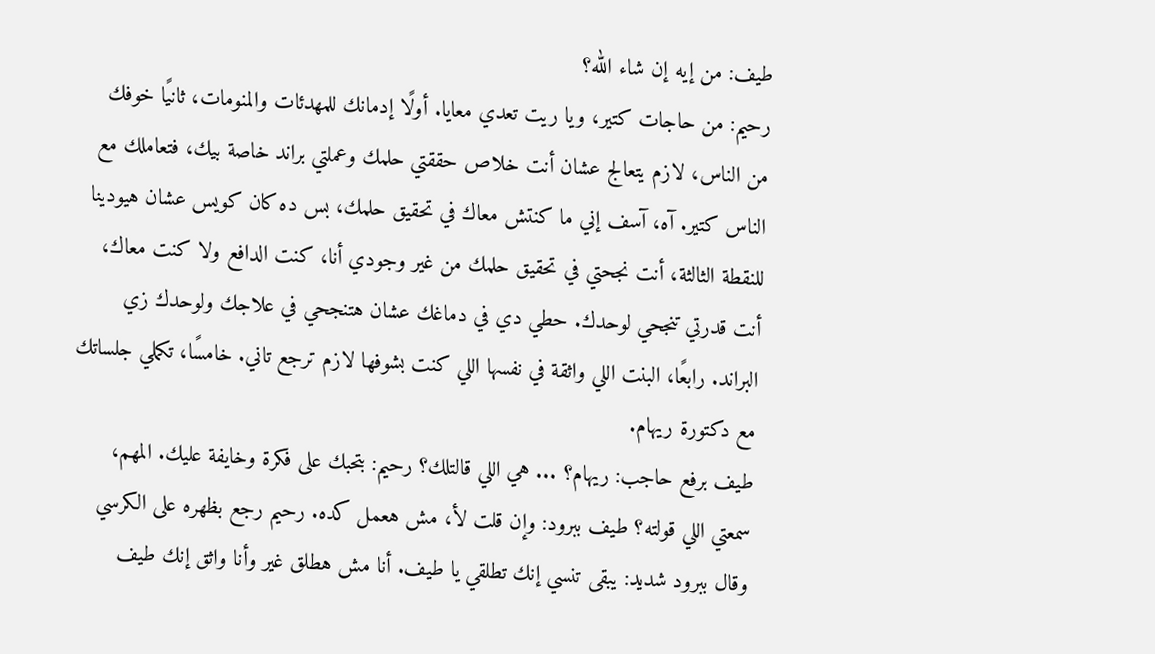طيف: من إيه إن شاء الله؟
رحيم: من حاجات كتير، ويا ريت تعدي معايا. أولًا إدمانك للمهدئات والمنومات، ثانيًا خوفك من الناس، لازم يتعالج عشان أنت خلاص حققتي حلمك وعملتي براند خاصة بيك، فتعاملك مع الناس كتير. آه، آسف إني ما كنتش معاك في تحقيق حلمك، بس ده كان كويس عشان هيودينا للنقطة الثالثة، أنت نجحتي في تحقيق حلمك من غير وجودي أنا، كنت الدافع ولا كنت معاك، أنت قدرتي تنجحي لوحدك. حطي دي في دماغك عشان هتنجحي في علاجك ولوحدك زي البراند. رابعًا، البنت اللي واثقة في نفسها اللي كنت بشوفها لازم ترجع تاني. خامسًا، تكملي جلساتك مع دكتورة ريهام.
طيف برفع حاجب: ريهام؟ ... هي اللي قالتلك؟ رحيم: بتحبك على فكرة وخايفة عليك. المهم، سمعتي اللي قولته؟ طيف ببرود: وإن قلت لأ، مش هعمل كده. رحيم رجع بظهره على الكرسي وقال ببرود شديد: يبقى تنسي إنك تطلقي يا طيف. أنا مش هطلق غير وأنا واثق إنك طيف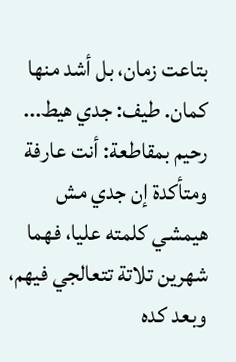بتاعت زمان، بل أشد منها كمان. طيف: جدي هيط...
رحيم بمقاطعة: أنت عارفة ومتأكدة إن جدي مش هيمشي كلمته عليا، فهما شهرين تلاتة تتعالجي فيهم، وبعد كده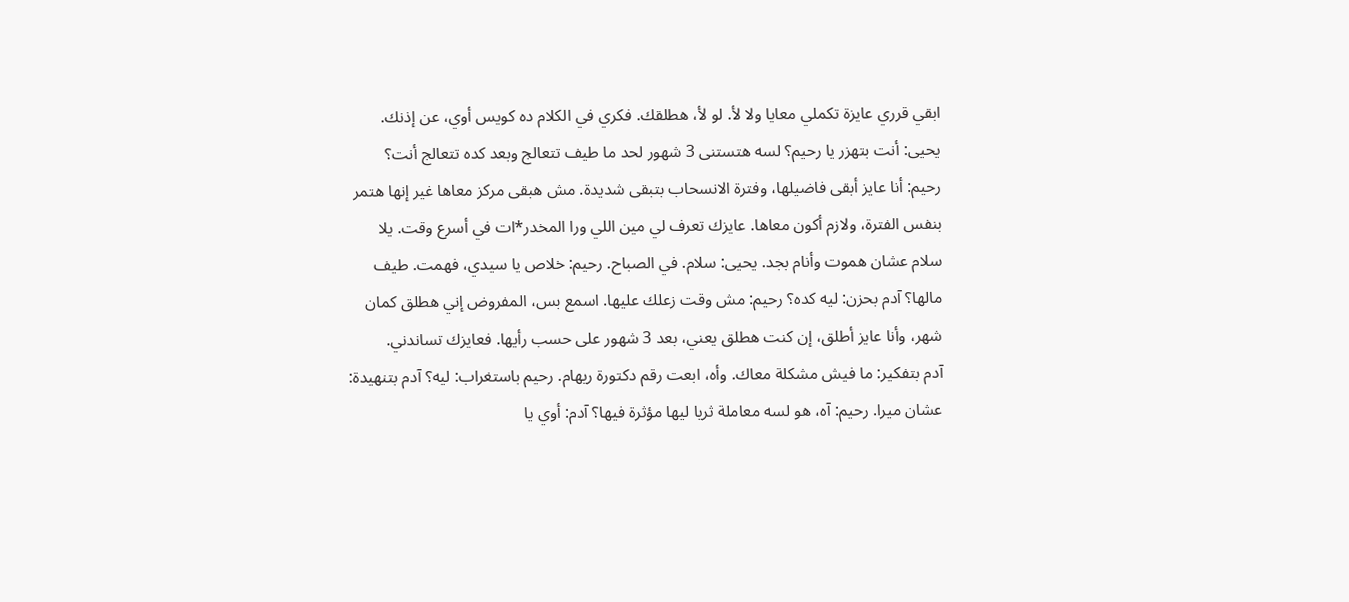ابقي قرري عايزة تكملي معايا ولا لأ. لو لأ، هطلقك. فكري في الكلام ده كويس أوي، عن إذنك. يحيى: أنت بتهزر يا رحيم؟ لسه هتستنى 3 شهور لحد ما طيف تتعالج وبعد كده تتعالج أنت؟
رحيم: أنا عايز أبقى فاضيلها، وفترة الانسحاب بتبقى شديدة. مش هبقى مركز معاها غير إنها هتمر بنفس الفترة، ولازم أكون معاها. عايزك تعرف لي مين اللي ورا المخدر*ات في أسرع وقت. يلا سلام عشان هموت وأنام بجد. يحيى: سلام. في الصباح. رحيم: خلاص يا سيدي، فهمت. طيف مالها؟ آدم بحزن: ليه كده؟ رحيم: مش وقت زعلك عليها. اسمع بس، المفروض إني هطلق كمان شهر، وأنا عايز أطلق، إن كنت هطلق يعني، بعد 3 شهور على حسب رأيها. فعايزك تساندني.
آدم بتفكير: ما فيش مشكلة معاك. وأه، ابعت رقم دكتورة ريهام. رحيم باستغراب: ليه؟ آدم بتنهيدة: عشان ميرا. رحيم: آه، هو لسه معاملة ثريا ليها مؤثرة فيها؟ آدم: أوي يا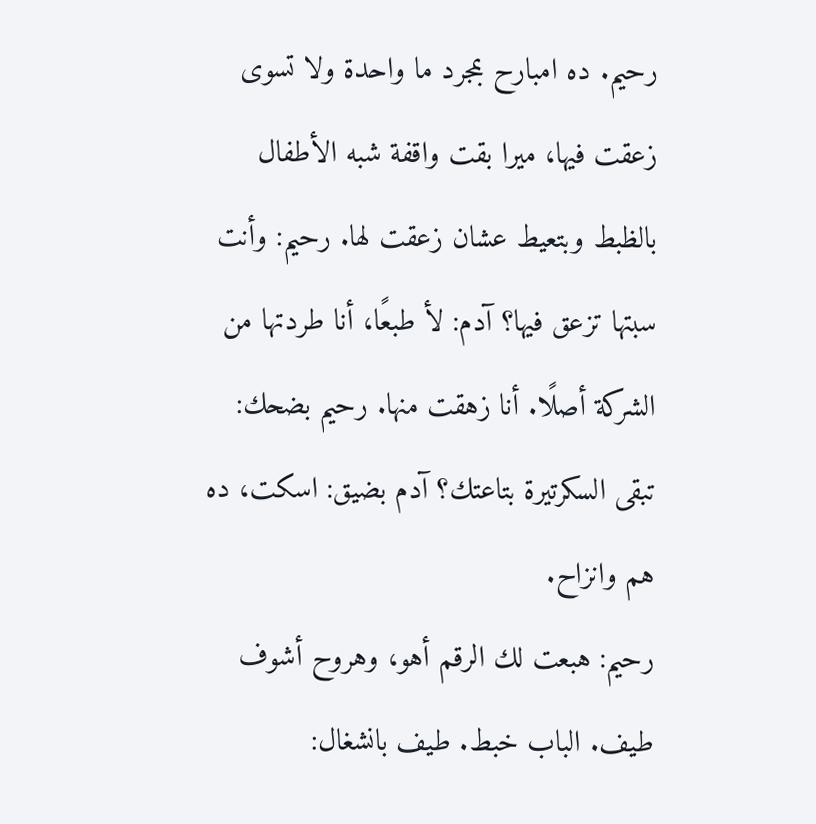رحيم. ده امبارح بمجرد ما واحدة ولا تسوى زعقت فيها، ميرا بقت واقفة شبه الأطفال بالظبط وبتعيط عشان زعقت لها. رحيم: وأنت سبتها تزعق فيها؟ آدم: لأ طبعًا، أنا طردتها من الشركة أصلًا. أنا زهقت منها. رحيم بضحك: تبقى السكرتيرة بتاعتك؟ آدم بضيق: اسكت، ده هم وانزاح.
رحيم: هبعت لك الرقم أهو، وهروح أشوف طيف. الباب خبط. طيف بانشغال: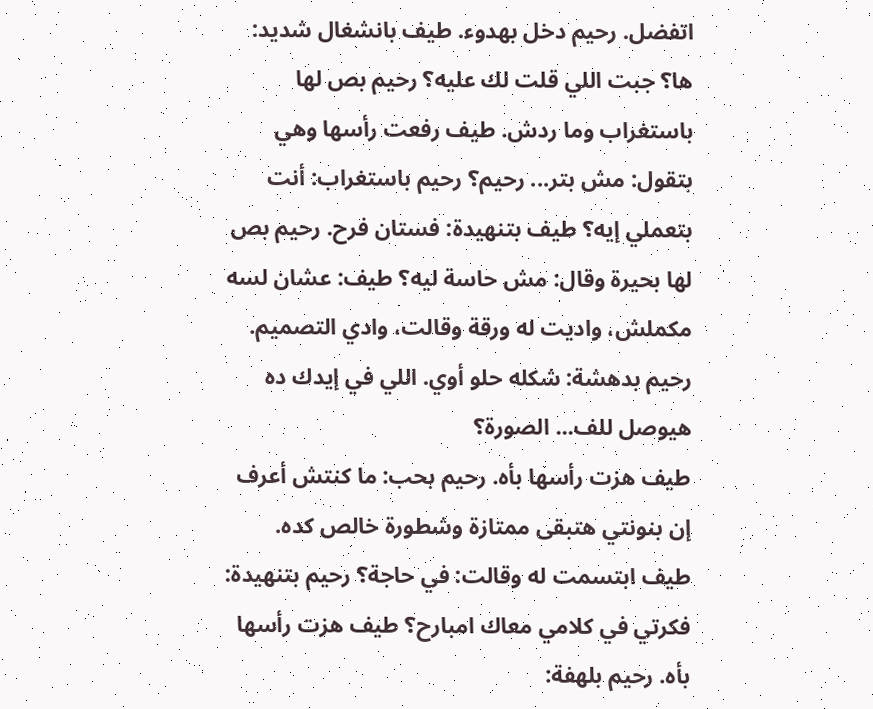اتفضل. رحيم دخل بهدوء. طيف بانشغال شديد: ها؟ جبت اللي قلت لك عليه؟ رحيم بص لها باستغراب وما ردش. طيف رفعت رأسها وهي بتقول: مش بتر... رحيم؟ رحيم باستغراب: أنت بتعملي إيه؟ طيف بتنهيدة: فستان فرح. رحيم بص لها بحيرة وقال: مش حاسة ليه؟ طيف: عشان لسه مكملش، واديت له ورقة وقالت، وادي التصميم. رحيم بدهشة: شكله حلو أوي. اللي في إيدك ده هيوصل للف... الصورة؟
طيف هزت رأسها بأه. رحيم بحب: ما كنتش أعرف إن بنونتي هتبقى ممتازة وشطورة خالص كده. طيف ابتسمت له وقالت: في حاجة؟ رحيم بتنهيدة: فكرتي في كلامي معاك امبارح؟ طيف هزت رأسها بأه. رحيم بلهفة: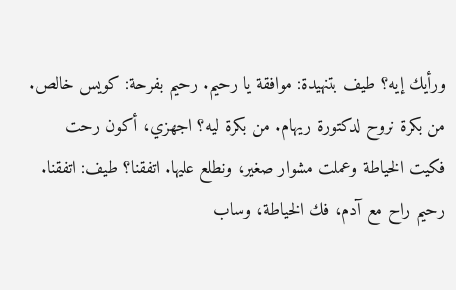ورأيك إيه؟ طيف بتنهيدة: موافقة يا رحيم. رحيم بفرحة: كويس خالص. من بكرة نروح لدكتورة ريهام. من بكرة ليه؟ اجهزي، أكون رحت فكيت الخياطة وعملت مشوار صغير، ونطلع عليها. اتفقنا؟ طيف: اتفقنا.
رحيم راح مع آدم، فك الخياطة، وساب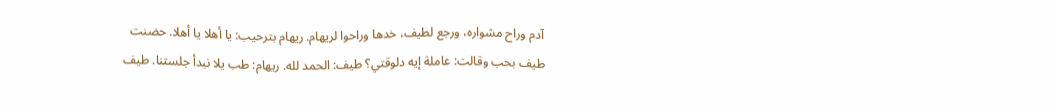آدم وراح مشواره، ورجع لطيف، خدها وراحوا لريهام. ريهام بترحيب: يا أهلا يا أهلا. حضنت طيف بحب وقالت: عاملة إيه دلوقتي؟ طيف: الحمد لله. ريهام: طب يلا نبدأ جلستنا. طيف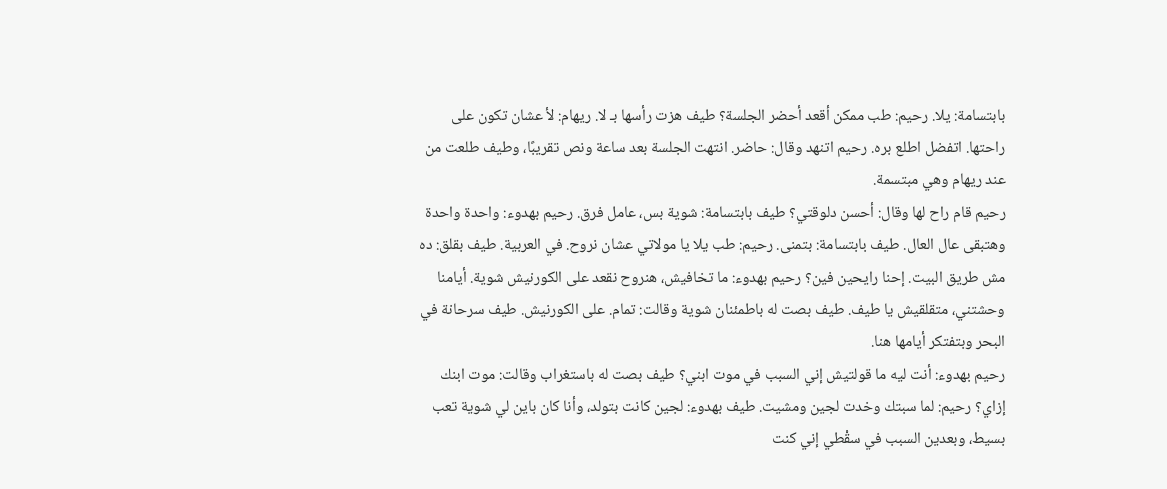بابتسامة: يلا. رحيم: طب ممكن أقعد أحضر الجلسة؟ طيف هزت رأسها بـ لا. ريهام: لأ عشان تكون على راحتها. اتفضل اطلع بره. رحيم اتنهد وقال: حاضر. انتهت الجلسة بعد ساعة ونص تقريبًا، وطيف طلعت من عند ريهام وهي مبتسمة.
رحيم قام راح لها وقال: أحسن دلوقتي؟ طيف بابتسامة: شوية بس، عامل فرق. رحيم بهدوء: واحدة واحدة وهتبقى عال العال. طيف بابتسامة: بتمنى. رحيم: طب يلا يا مولاتي عشان نروح. في العربية. طيف بقلق: ده مش طريق البيت. إحنا رايحين فين؟ رحيم بهدوء: ما تخافيش، هنروح نقعد على الكورنيش شوية. أيامنا وحشتني، متقلقيش يا طيف. طيف بصت له باطمئنان شوية وقالت: تمام. على الكورنيش. طيف سرحانة في البحر وبتفتكر أيامها هنا.
رحيم بهدوء: أنت ليه ما قولتيش إني السبب في موت ابني؟ طيف بصت له باستغراب وقالت: موت ابنك إزاي؟ رحيم: لما سبتك وخدت لجين ومشيت. طيف بهدوء: لجين كانت بتولد، وأنا كان باين لي شوية تعب بسيط، وبعدين السبب في سقْطي إني كنت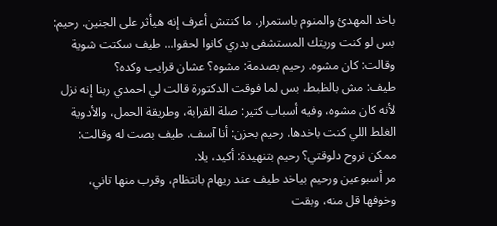باخد المهدئ والمنوم باستمرار. ما كنتش أعرف إنه هيأثر على الجنين. رحيم: بس لو كنت وريتك المستشفى بدري كانوا لحقوا... طيف سكتت شوية وقالت: كان مشوه. رحيم بصدمة: مشوه؟ عشان قرايب وكده؟
طيف: مش بالظبط، بس لما فوقت الدكتورة قالت لي احمدي ربنا إنه نزل لأنه كان مشوه، وفيه أسباب كتير: صلة القرابة، وطريقة الحمل، والأدوية الغلط اللي كنت باخدها. رحيم بحزن: أنا آسف. طيف بصت له وقالت: ممكن نروح دلوقتي؟ رحيم بتنهيدة: أكيد، يلا.
مر أسبوعين ورحيم بياخد طيف عند ريهام بانتظام، وقرب منها تاني، وخوفها قل منه، وبقت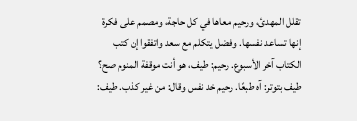تقلل المهدئ، ورحيم معاها في كل حاجة، ومصمم على فكرة إنها تساعد نفسها. وفضل يتكلم مع سعد واتفقوا إن كتب الكتاب آخر الأسبوع. رحيم: طيف، هو أنت موقفة المنوم صح؟ طيف بتوتر: آه طبعًا. رحيم خد نفس وقال: من غير كذب. طيف: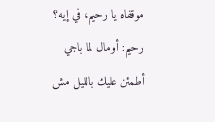موقفاه يا رحيم، في إيه؟ رحيم: أومال لما باجي أطمئن عليك بالليل مش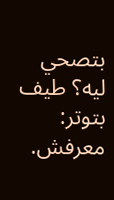بتصحي ليه؟ طيف بتوتر: معرفش.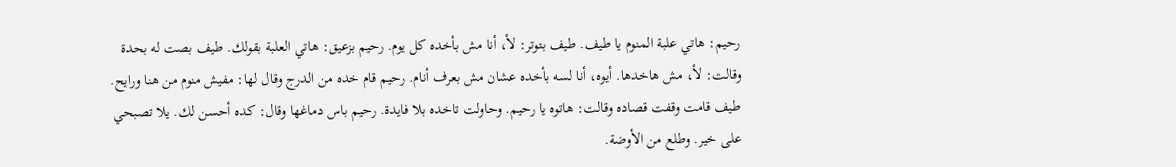رحيم: هاتي علبة المنوم يا طيف. طيف بتوتر: لأ، أنا مش بأخده كل يوم. رحيم بزعيق: هاتي العلبة بقولك. طيف بصت له بحدة وقالت: لأ، مش هاخدها. أيوه، أنا لسه بأخده عشان مش بعرف أنام. رحيم قام خده من الدرج وقال لها: مفيش منوم من هنا ورايح. طيف قامت وقفت قصاده وقالت: هاتوه يا رحيم. وحاولت تاخده بلا فايدة. رحيم باس دماغها وقال: كده أحسن لك. يلا تصبحي على خير. وطلع من الأوضة.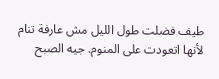طيف فضلت طول الليل مش عارفة تنام لأنها اتعودت على المنوم. جيه الصبح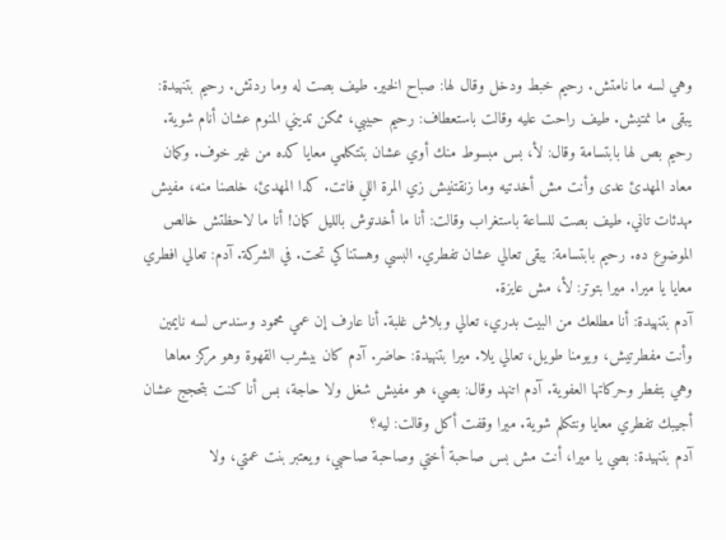وهي لسه ما نامتش. رحيم خبط ودخل وقال لها: صباح الخير. طيف بصت له وما ردتش. رحيم بتنهيدة: يبقى ما نمتيش. طيف راحت عليه وقالت باستعطاف: رحيم حبيبي، ممكن تديني المنوم عشان أنام شوية.
رحيم بص لها بابتسامة وقال: لأ، بس مبسوط منك أوي عشان بتتكلمي معايا كده من غير خوف. وكمان معاد المهدئ عدى وأنت مش أخدتيه وما زنقتنيش زي المرة اللي فاتت. كدا المهدئ، خلصنا منه، مفيش مهدئات تاني. طيف بصت للساعة باستغراب وقالت: أنا ما أخدتوش بالليل كمان! أنا ما لاحظتش خالص الموضوع ده. رحيم بابتسامة: يبقى تعالي عشان تفطري. البسي وهستناكي تحت. في الشركة. آدم: تعالي افطري معايا يا ميرا. ميرا بتوتر: لأ، مش عايزة.
آدم بتنهيدة: أنا مطلعك من البيت بدري، تعالي وبلاش غلبة. أنا عارف إن عمي محمود وسندس لسه نايمين وأنت مفطرتيش، ويومنا طويل، تعالي يلا. ميرا بتنهيدة: حاضر. آدم كان بيشرب القهوة وهو مركز معاها وهي بتفطر وحركاتها العفوية. آدم اتنهد وقال: بصي، هو مفيش شغل ولا حاجة، بس أنا كنت بتحجج عشان أجيبك تفطري معايا ونتكلم شوية. ميرا وقفت أكل وقالت: ليه؟
آدم بتنهيدة: بصي يا ميرا، أنت مش بس صاحبة أختي وصاحبة صاحبي، ويعتبر بنت عمتي، ولا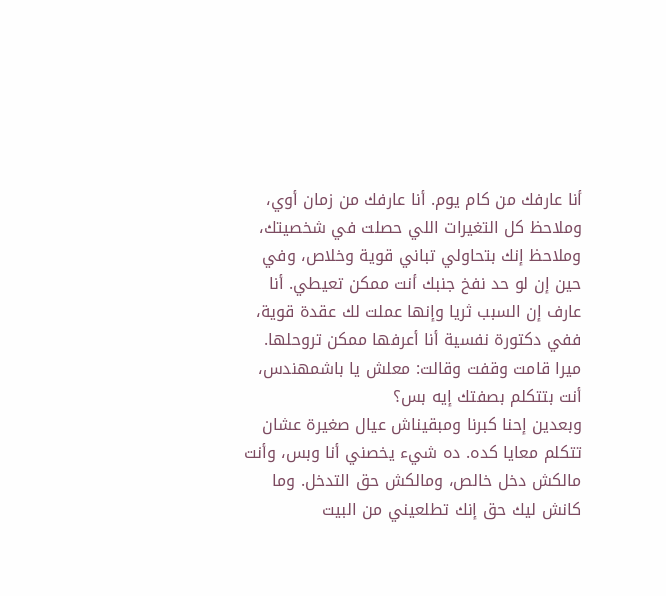أنا عارفك من كام يوم. أنا عارفك من زمان أوي، وملاحظ كل التغيرات اللي حصلت في شخصيتك، وملاحظ إنك بتحاولي تباني قوية وخلاص، وفي حين إن لو حد نفخ جنبك أنت ممكن تعيطي. أنا عارف إن السبب ثريا وإنها عملت لك عقدة قوية، ففي دكتورة نفسية أنا أعرفها ممكن تروحلها. ميرا قامت وقفت وقالت: معلش يا باشمهندس، أنت بتتكلم بصفتك إيه بس؟
وبعدين إحنا كبرنا ومبقيناش عيال صغيرة عشان تتكلم معايا كده. ده شيء يخصني أنا وبس، وأنت مالكش دخل خالص، ومالكش حق التدخل. وما كانش ليك حق إنك تطلعيني من البيت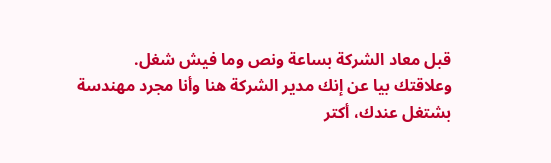قبل معاد الشركة بساعة ونص وما فيش شغل. وعلاقتك بيا عن إنك مدير الشركة هنا وأنا مجرد مهندسة بشتغل عندك، أكتر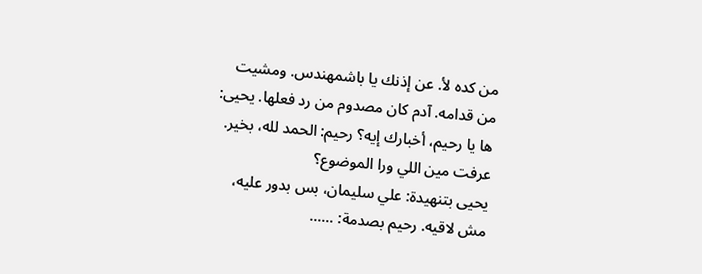من كده لأ. عن إذنك يا باشمهندس. ومشيت من قدامه. آدم كان مصدوم من رد فعلها. يحيى: ها يا رحيم، أخبارك إيه؟ رحيم: الحمد لله، بخير. عرفت مين اللي ورا الموضوع؟
يحيى بتنهيدة: علي سليمان، بس بدور عليه، مش لاقيه. رحيم بصدمة: ......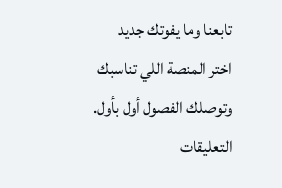تابعنا وما يفوتك جديد
اختر المنصة اللي تناسبك وتوصلك الفصول أول بأول.
التعليقات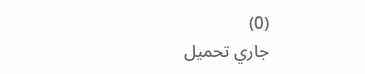(0)
جاري تحميل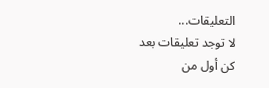التعليقات...
لا توجد تعليقات بعد
كن أول من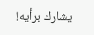يشارك برأيه!